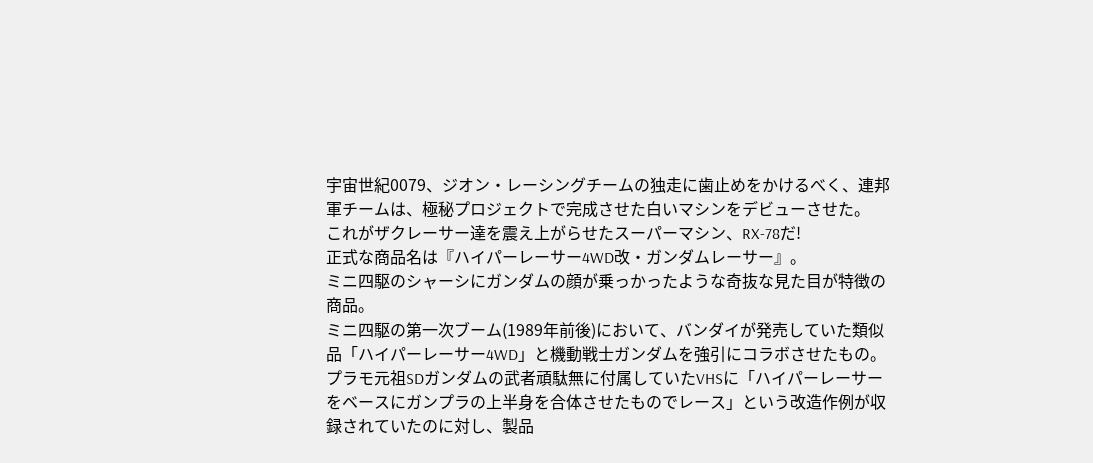宇宙世紀0079、ジオン・レーシングチームの独走に歯止めをかけるべく、連邦軍チームは、極秘プロジェクトで完成させた白いマシンをデビューさせた。
これがザクレーサー達を震え上がらせたスーパーマシン、RX-78だ!
正式な商品名は『ハイパーレーサー4WD改・ガンダムレーサー』。
ミニ四駆のシャーシにガンダムの顔が乗っかったような奇抜な見た目が特徴の商品。
ミニ四駆の第一次ブーム(1989年前後)において、バンダイが発売していた類似品「ハイパーレーサー4WD」と機動戦士ガンダムを強引にコラボさせたもの。
プラモ元祖SDガンダムの武者頑駄無に付属していたVHSに「ハイパーレーサーをベースにガンプラの上半身を合体させたものでレース」という改造作例が収録されていたのに対し、製品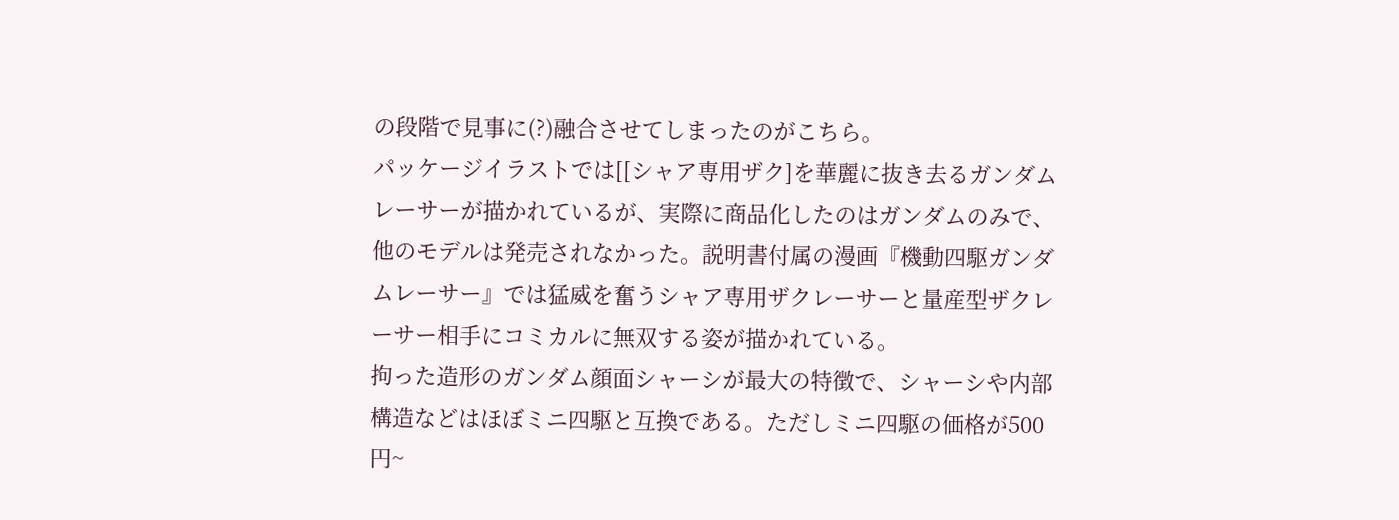の段階で見事に(?)融合させてしまったのがこちら。
パッケージイラストでは[[シャア専用ザク]を華麗に抜き去るガンダムレーサーが描かれているが、実際に商品化したのはガンダムのみで、他のモデルは発売されなかった。説明書付属の漫画『機動四駆ガンダムレーサー』では猛威を奮うシャア専用ザクレーサーと量産型ザクレーサー相手にコミカルに無双する姿が描かれている。
拘った造形のガンダム顔面シャーシが最大の特徴で、シャーシや内部構造などはほぼミニ四駆と互換である。ただしミニ四駆の価格が500円~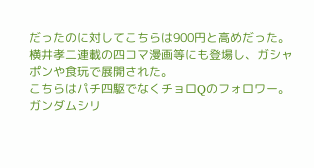だったのに対してこちらは900円と高めだった。
横井孝二連載の四コマ漫画等にも登場し、ガシャポンや食玩で展開された。
こちらはパチ四駆でなくチョロQのフォロワー。
ガンダムシリ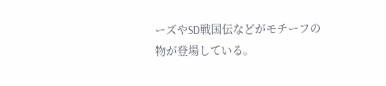ーズやSD戦国伝などがモチーフの物が登場している。